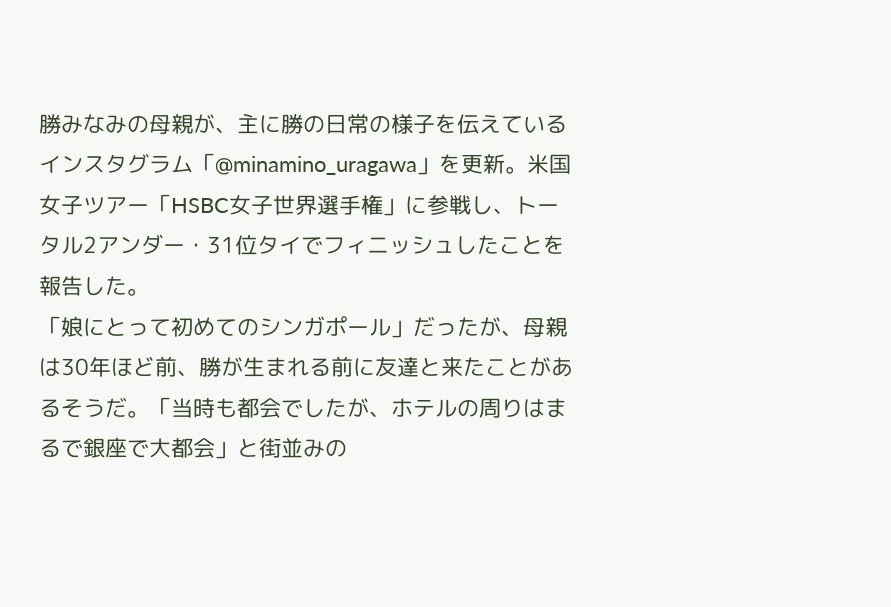勝みなみの母親が、主に勝の日常の様子を伝えているインスタグラム「@minamino_uragawa」を更新。米国女子ツアー「HSBC女子世界選手権」に参戦し、トータル2アンダー・31位タイでフィニッシュしたことを報告した。
「娘にとって初めてのシンガポール」だったが、母親は30年ほど前、勝が生まれる前に友達と来たことがあるそうだ。「当時も都会でしたが、ホテルの周りはまるで銀座で大都会」と街並みの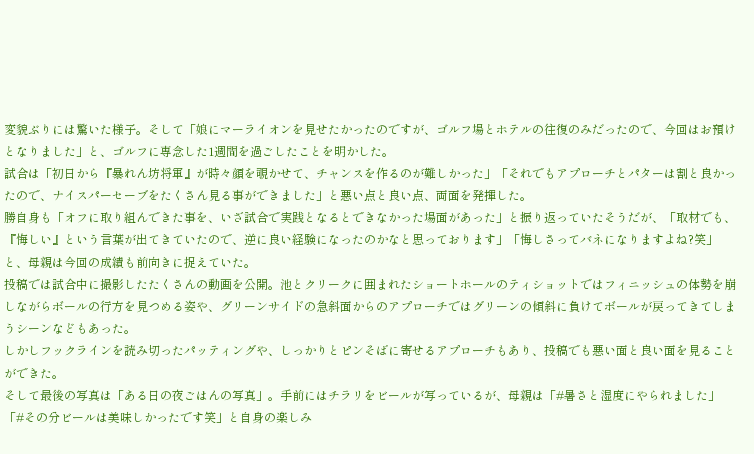変貌ぶりには驚いた様子。そして「娘にマーライオンを見せたかったのですが、ゴルフ場とホテルの往復のみだったので、今回はお預けとなりました」と、ゴルフに専念した1週間を過ごしたことを明かした。
試合は「初日から『暴れん坊将軍』が時々顔を覗かせて、チャンスを作るのが難しかった」「それでもアプローチとパターは割と良かったので、ナイスパーセーブをたくさん見る事ができました」と悪い点と良い点、両面を発揮した。
勝自身も「オフに取り組んできた事を、いざ試合で実践となるとできなかった場面があった」と振り返っていたそうだが、「取材でも、『悔しい』という言葉が出てきていたので、逆に良い経験になったのかなと思っております」「悔しさってバネになりますよね?笑」と、母親は今回の成績も前向きに捉えていた。
投稿では試合中に撮影したたくさんの動画を公開。池とクリークに囲まれたショートホールのティショットではフィニッシュの体勢を崩しながらボールの行方を見つめる姿や、グリーンサイドの急斜面からのアプローチではグリーンの傾斜に負けてボールが戻ってきてしまうシーンなどもあった。
しかしフックラインを読み切ったパッティングや、しっかりとピンそばに寄せるアプローチもあり、投稿でも悪い面と良い面を見ることができた。
そして最後の写真は「ある日の夜ごはんの写真」。手前にはチラリをビールが写っているが、母親は「#暑さと湿度にやられました」「#その分ビールは美味しかったです笑」と自身の楽しみ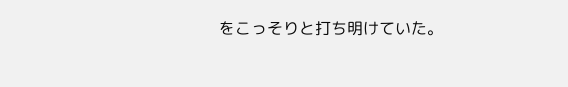をこっそりと打ち明けていた。